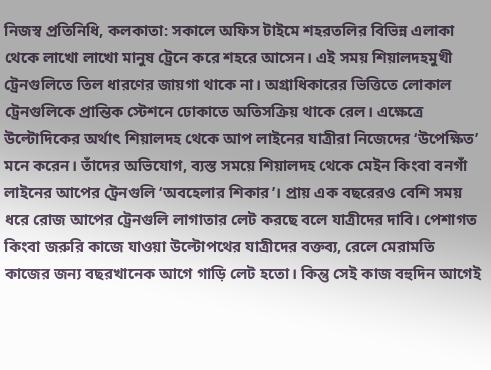নিজস্ব প্রতিনিধি, কলকাতা: সকালে অফিস টাইমে শহরতলির বিভিন্ন এলাকা থেকে লাখো লাখো মানুষ ট্রেনে করে শহরে আসেন। এই সময় শিয়ালদহমুখী ট্রেনগুলিতে তিল ধারণের জায়গা থাকে না। অগ্রাধিকারের ভিত্তিতে লোকাল ট্রেনগুলিকে প্রান্তিক স্টেশনে ঢোকাতে অতিসক্রিয় থাকে রেল। এক্ষেত্রে উল্টোদিকের অর্থাৎ শিয়ালদহ থেকে আপ লাইনের যাত্রীরা নিজেদের ‘উপেক্ষিত’ মনে করেন। তাঁদের অভিযোগ, ব্যস্ত সময়ে শিয়ালদহ থেকে মেইন কিংবা বনগাঁ লাইনের আপের ট্রেনগুলি ‘অবহেলার শিকার’। প্রায় এক বছরেরও বেশি সময় ধরে রোজ আপের ট্রেনগুলি লাগাতার লেট করছে বলে যাত্রীদের দাবি। পেশাগত কিংবা জরুরি কাজে যাওয়া উল্টোপথের যাত্রীদের বক্তব্য, রেলে মেরামতি কাজের জন্য বছরখানেক আগে গাড়ি লেট হতো। কিন্তু সেই কাজ বহুদিন আগেই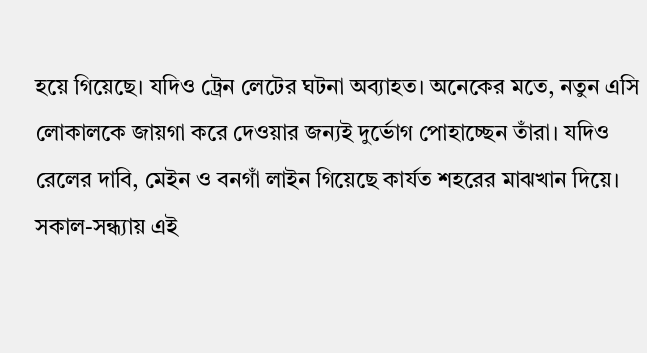হয়ে গিয়েছে। যদিও ট্রেন লেটের ঘটনা অব্যাহত। অনেকের মতে, নতুন এসি লোকালকে জায়গা করে দেওয়ার জন্যই দুর্ভোগ পোহাচ্ছেন তাঁরা। যদিও রেলের দাবি, মেইন ও বনগাঁ লাইন গিয়েছে কার্যত শহরের মাঝখান দিয়ে। সকাল-সন্ধ্যায় এই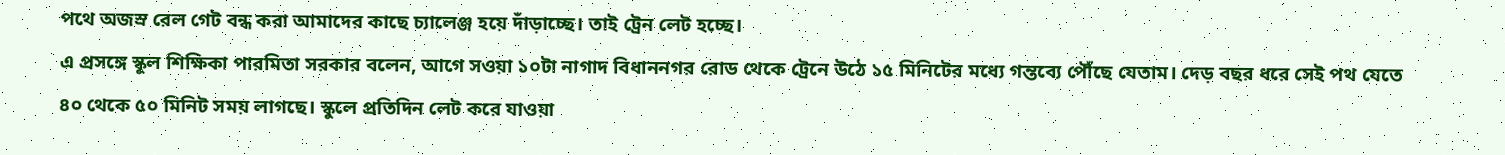পথে অজস্র রেল গেট বন্ধ করা আমাদের কাছে চ্যালেঞ্জ হয়ে দাঁড়াচ্ছে। তাই ট্রেন লেট হচ্ছে।
এ প্রসঙ্গে স্কুল শিক্ষিকা পারমিতা সরকার বলেন, আগে সওয়া ১০টা নাগাদ বিধাননগর রোড থেকে ট্রেনে উঠে ১৫ মিনিটের মধ্যে গন্তব্যে পৌঁছে যেতাম। দেড় বছর ধরে সেই পথ যেতে ৪০ থেকে ৫০ মিনিট সময় লাগছে। স্কুলে প্রতিদিন লেট করে যাওয়া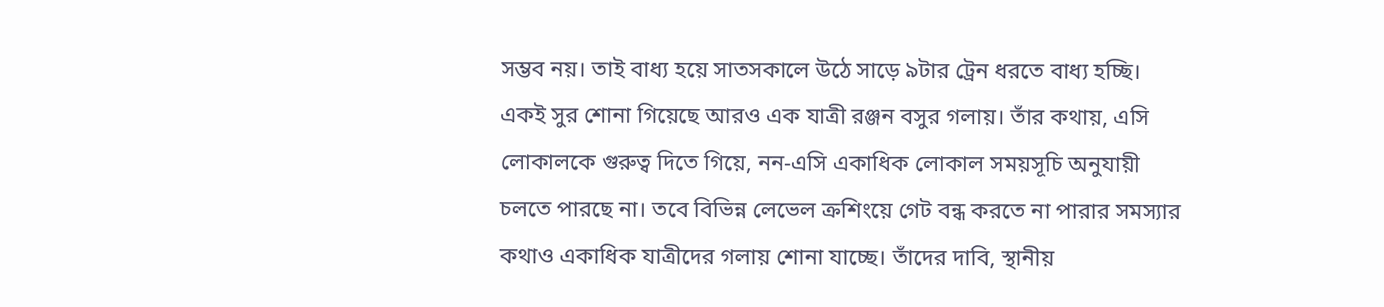সম্ভব নয়। তাই বাধ্য হয়ে সাতসকালে উঠে সাড়ে ৯টার ট্রেন ধরতে বাধ্য হচ্ছি। একই সুর শোনা গিয়েছে আরও এক যাত্রী রঞ্জন বসুর গলায়। তাঁর কথায়, এসি লোকালকে গুরুত্ব দিতে গিয়ে, নন-এসি একাধিক লোকাল সময়সূচি অনুযায়ী চলতে পারছে না। তবে বিভিন্ন লেভেল ক্রশিংয়ে গেট বন্ধ করতে না পারার সমস্যার কথাও একাধিক যাত্রীদের গলায় শোনা যাচ্ছে। তাঁদের দাবি, স্থানীয়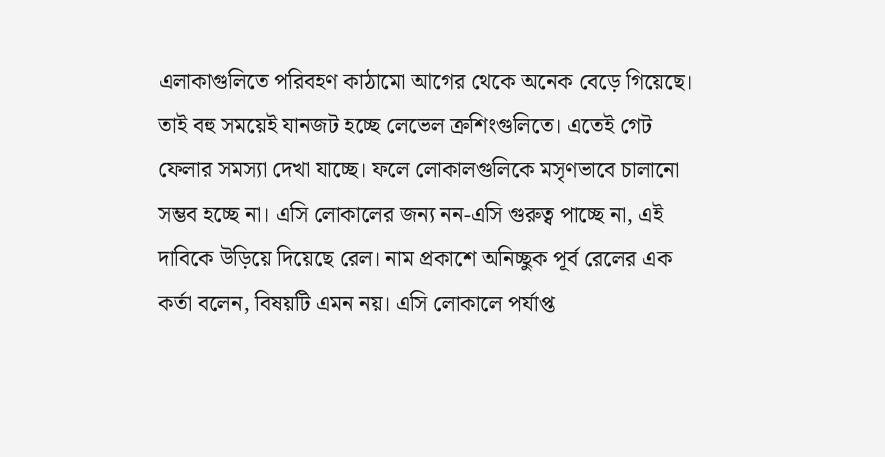এলাকাগুলিতে পরিবহণ কাঠামো আগের থেকে অনেক বেড়ে গিয়েছে। তাই বহু সময়েই যানজট হচ্ছে লেভেল ক্রশিংগুলিতে। এতেই গেট ফেলার সমস্যা দেখা যাচ্ছে। ফলে লোকালগুলিকে মসৃণভাবে চালানো সম্ভব হচ্ছে না। এসি লোকালের জন্য নন-এসি গুরুত্ব পাচ্ছে না, এই দাবিকে উড়িয়ে দিয়েছে রেল। নাম প্রকাশে অনিচ্ছুক পূর্ব রেলের এক কর্তা বলেন, বিষয়টি এমন নয়। এসি লোকালে পর্যাপ্ত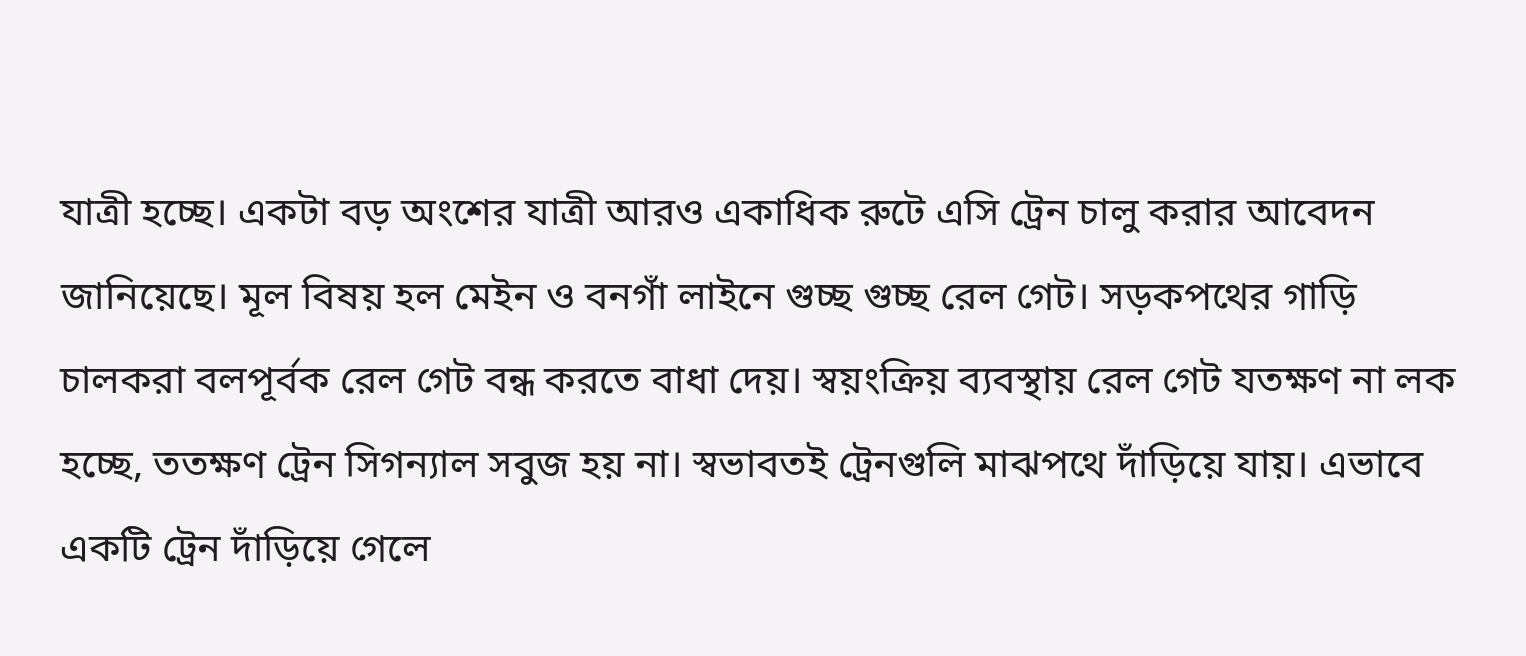যাত্রী হচ্ছে। একটা বড় অংশের যাত্রী আরও একাধিক রুটে এসি ট্রেন চালু করার আবেদন জানিয়েছে। মূল বিষয় হল মেইন ও বনগাঁ লাইনে গুচ্ছ গুচ্ছ রেল গেট। সড়কপথের গাড়ি চালকরা বলপূর্বক রেল গেট বন্ধ করতে বাধা দেয়। স্বয়ংক্রিয় ব্যবস্থায় রেল গেট যতক্ষণ না লক হচ্ছে, ততক্ষণ ট্রেন সিগন্যাল সবুজ হয় না। স্বভাবতই ট্রেনগুলি মাঝপথে দাঁড়িয়ে যায়। এভাবে একটি ট্রেন দাঁড়িয়ে গেলে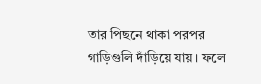তার পিছনে থাকা পরপর গাড়িগুলি দাঁড়িয়ে যায়। ফলে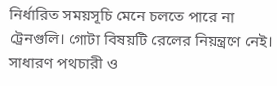নির্ধারিত সময়সূচি মেনে চলতে পারে না ট্রেনগুলি। গোটা বিষয়টি রেলের নিয়ন্ত্রণে নেই। সাধারণ পথচারী ও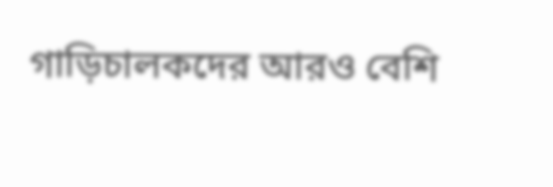গাড়িচালকদের আরও বেশি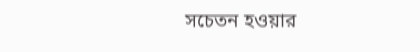সচেতন হওয়ার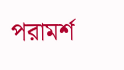পরামর্শ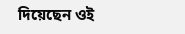দিয়েছেন ওই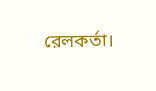রেলকর্তা।